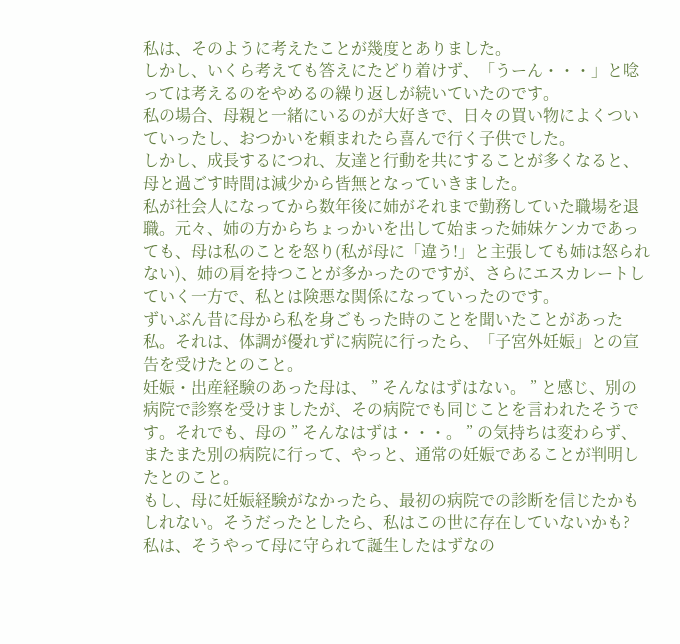私は、そのように考えたことが幾度とありました。
しかし、いくら考えても答えにたどり着けず、「うーん・・・」と唸っては考えるのをやめるの繰り返しが続いていたのです。
私の場合、母親と一緒にいるのが大好きで、日々の買い物によくついていったし、おつかいを頼まれたら喜んで行く子供でした。
しかし、成長するにつれ、友達と行動を共にすることが多くなると、母と過ごす時間は減少から皆無となっていきました。
私が社会人になってから数年後に姉がそれまで勤務していた職場を退職。元々、姉の方からちょっかいを出して始まった姉妹ケンカであっても、母は私のことを怒り(私が母に「違う!」と主張しても姉は怒られない)、姉の肩を持つことが多かったのですが、さらにエスカレートしていく一方で、私とは険悪な関係になっていったのです。
ずいぶん昔に母から私を身ごもった時のことを聞いたことがあった私。それは、体調が優れずに病院に行ったら、「子宮外妊娠」との宣告を受けたとのこと。
妊娠・出産経験のあった母は、 ” そんなはずはない。 ” と感じ、別の病院で診察を受けましたが、その病院でも同じことを言われたそうです。それでも、母の ” そんなはずは・・・。 ” の気持ちは変わらず、またまた別の病院に行って、やっと、通常の妊娠であることが判明したとのこと。
もし、母に妊娠経験がなかったら、最初の病院での診断を信じたかもしれない。そうだったとしたら、私はこの世に存在していないかも?
私は、そうやって母に守られて誕生したはずなの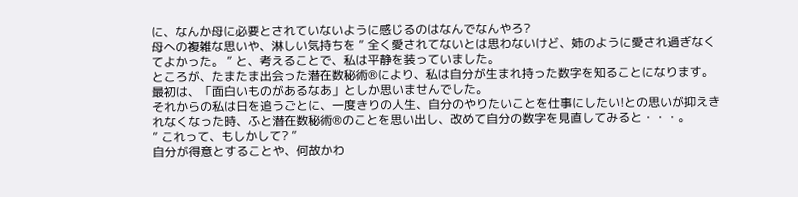に、なんか母に必要とされていないように感じるのはなんでなんやろ?
母への複雑な思いや、淋しい気持ちを ” 全く愛されてないとは思わないけど、姉のように愛され過ぎなくてよかった。 ” と、考えることで、私は平静を装っていました。
ところが、たまたま出会った潜在数秘術®により、私は自分が生まれ持った数字を知ることになります。
最初は、「面白いものがあるなあ」としか思いませんでした。
それからの私は日を追うごとに、一度きりの人生、自分のやりたいことを仕事にしたい!との思いが抑えきれなくなった時、ふと潜在数秘術®のことを思い出し、改めて自分の数字を見直してみると・・・。
” これって、もしかして? ”
自分が得意とすることや、何故かわ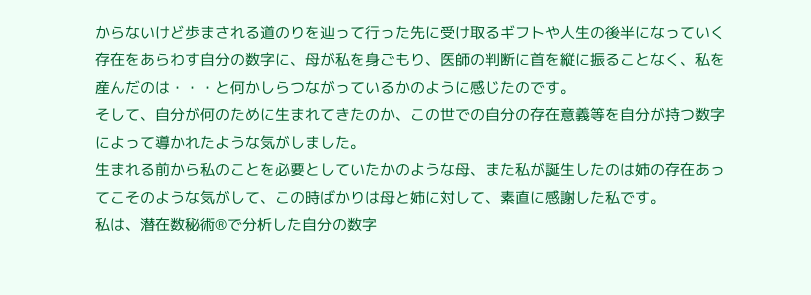からないけど歩まされる道のりを辿って行った先に受け取るギフトや人生の後半になっていく存在をあらわす自分の数字に、母が私を身ごもり、医師の判断に首を縦に振ることなく、私を産んだのは・・・と何かしらつながっているかのように感じたのです。
そして、自分が何のために生まれてきたのか、この世での自分の存在意義等を自分が持つ数字によって導かれたような気がしました。
生まれる前から私のことを必要としていたかのような母、また私が誕生したのは姉の存在あってこそのような気がして、この時ばかりは母と姉に対して、素直に感謝した私です。
私は、潜在数秘術®で分析した自分の数字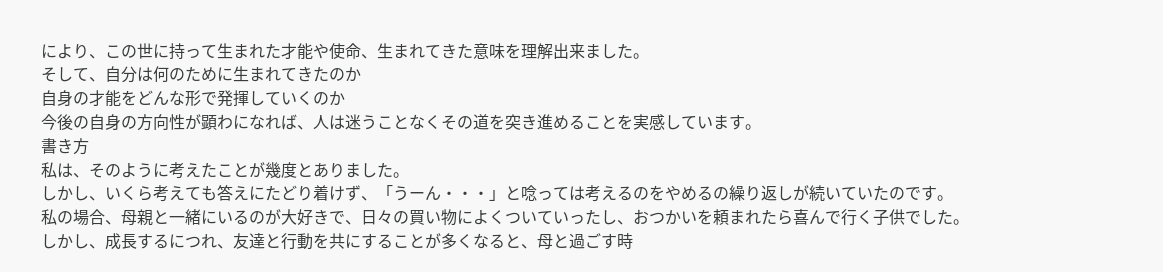により、この世に持って生まれた才能や使命、生まれてきた意味を理解出来ました。
そして、自分は何のために生まれてきたのか
自身の才能をどんな形で発揮していくのか
今後の自身の方向性が顕わになれば、人は迷うことなくその道を突き進めることを実感しています。
書き方
私は、そのように考えたことが幾度とありました。
しかし、いくら考えても答えにたどり着けず、「うーん・・・」と唸っては考えるのをやめるの繰り返しが続いていたのです。
私の場合、母親と一緒にいるのが大好きで、日々の買い物によくついていったし、おつかいを頼まれたら喜んで行く子供でした。
しかし、成長するにつれ、友達と行動を共にすることが多くなると、母と過ごす時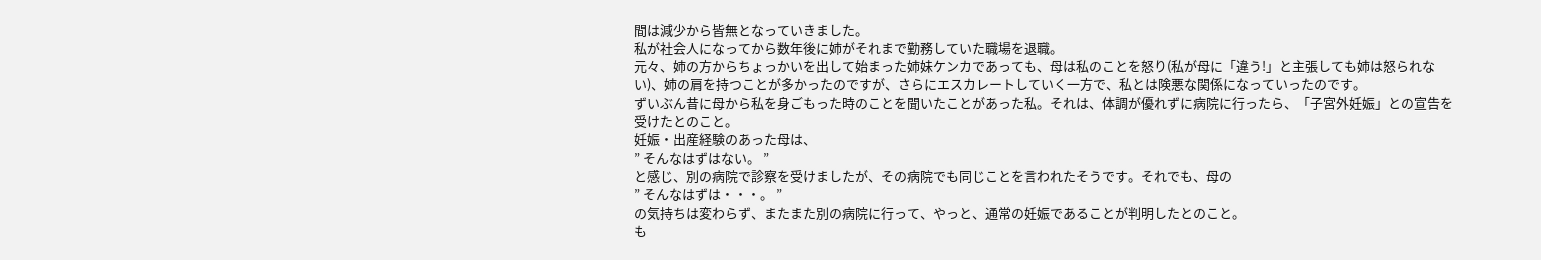間は減少から皆無となっていきました。
私が社会人になってから数年後に姉がそれまで勤務していた職場を退職。
元々、姉の方からちょっかいを出して始まった姉妹ケンカであっても、母は私のことを怒り(私が母に「違う!」と主張しても姉は怒られない)、姉の肩を持つことが多かったのですが、さらにエスカレートしていく一方で、私とは険悪な関係になっていったのです。
ずいぶん昔に母から私を身ごもった時のことを聞いたことがあった私。それは、体調が優れずに病院に行ったら、「子宮外妊娠」との宣告を受けたとのこと。
妊娠・出産経験のあった母は、
” そんなはずはない。 ”
と感じ、別の病院で診察を受けましたが、その病院でも同じことを言われたそうです。それでも、母の
” そんなはずは・・・。 ”
の気持ちは変わらず、またまた別の病院に行って、やっと、通常の妊娠であることが判明したとのこと。
も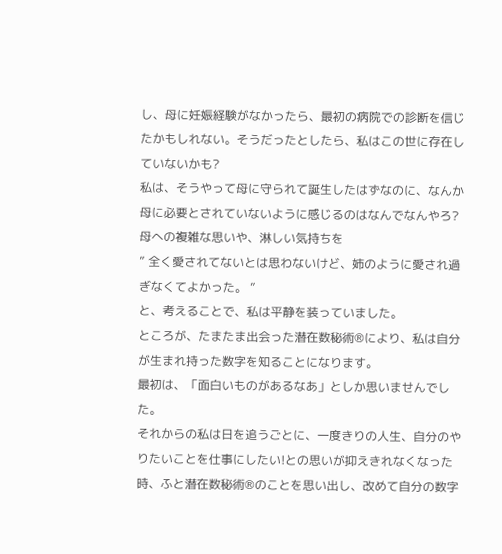し、母に妊娠経験がなかったら、最初の病院での診断を信じたかもしれない。そうだったとしたら、私はこの世に存在していないかも?
私は、そうやって母に守られて誕生したはずなのに、なんか母に必要とされていないように感じるのはなんでなんやろ?
母への複雑な思いや、淋しい気持ちを
” 全く愛されてないとは思わないけど、姉のように愛され過ぎなくてよかった。 ”
と、考えることで、私は平静を装っていました。
ところが、たまたま出会った潜在数秘術®により、私は自分が生まれ持った数字を知ることになります。
最初は、「面白いものがあるなあ」としか思いませんでした。
それからの私は日を追うごとに、一度きりの人生、自分のやりたいことを仕事にしたい!との思いが抑えきれなくなった時、ふと潜在数秘術®のことを思い出し、改めて自分の数字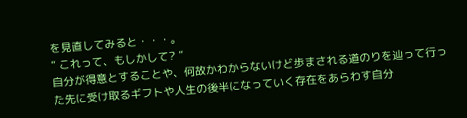を見直してみると・・・。
” これって、もしかして? ”
自分が得意とすることや、何故かわからないけど歩まされる道のりを辿って行った先に受け取るギフトや人生の後半になっていく存在をあらわす自分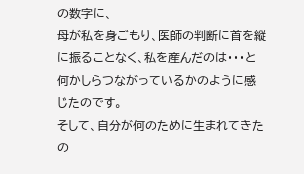の数字に、
母が私を身ごもり、医師の判断に首を縦に振ることなく、私を産んだのは・・・と何かしらつながっているかのように感じたのです。
そして、自分が何のために生まれてきたの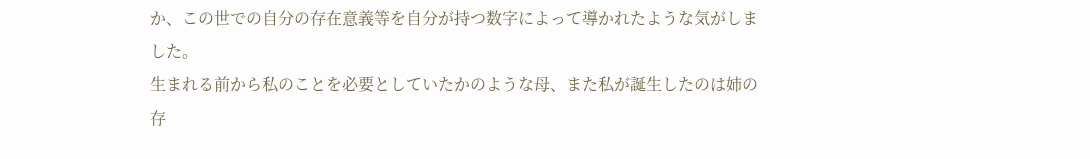か、この世での自分の存在意義等を自分が持つ数字によって導かれたような気がしました。
生まれる前から私のことを必要としていたかのような母、また私が誕生したのは姉の存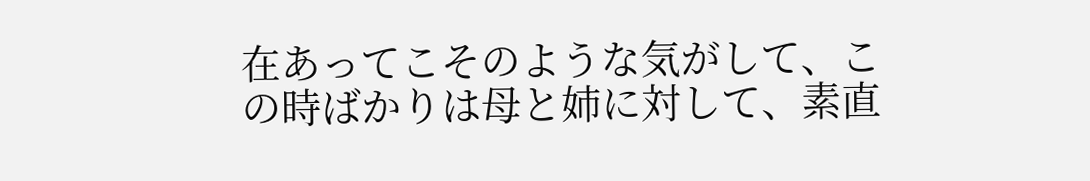在あってこそのような気がして、この時ばかりは母と姉に対して、素直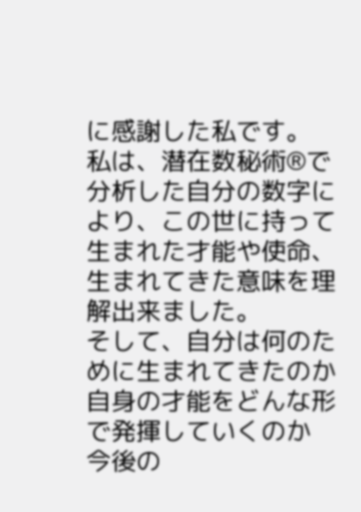に感謝した私です。
私は、潜在数秘術®で分析した自分の数字により、この世に持って生まれた才能や使命、生まれてきた意味を理解出来ました。
そして、自分は何のために生まれてきたのか
自身の才能をどんな形で発揮していくのか
今後の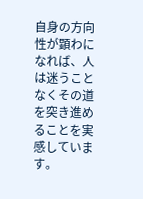自身の方向性が顕わになれば、人は迷うことなくその道を突き進めることを実感しています。